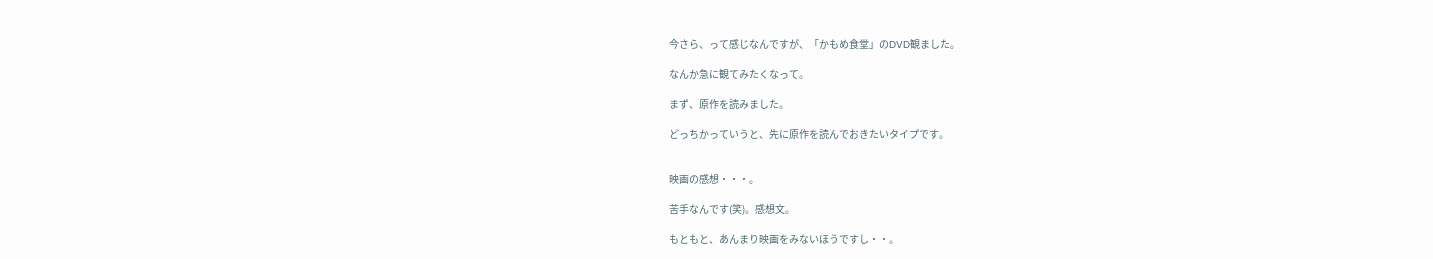今さら、って感じなんですが、「かもめ食堂」のDVD観ました。

なんか急に観てみたくなって。

まず、原作を読みました。

どっちかっていうと、先に原作を読んでおきたいタイプです。


映画の感想・・・。

苦手なんです(笑)。感想文。

もともと、あんまり映画をみないほうですし・・。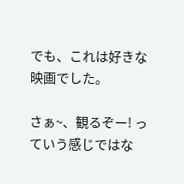でも、これは好きな映画でした。

さぁ~、観るぞー! っていう感じではな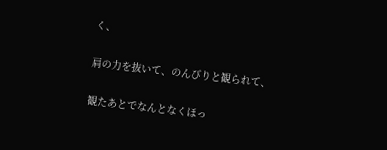く、

肩の力を抜いて、のんびりと観られて、

観たあとでなんとなくほっ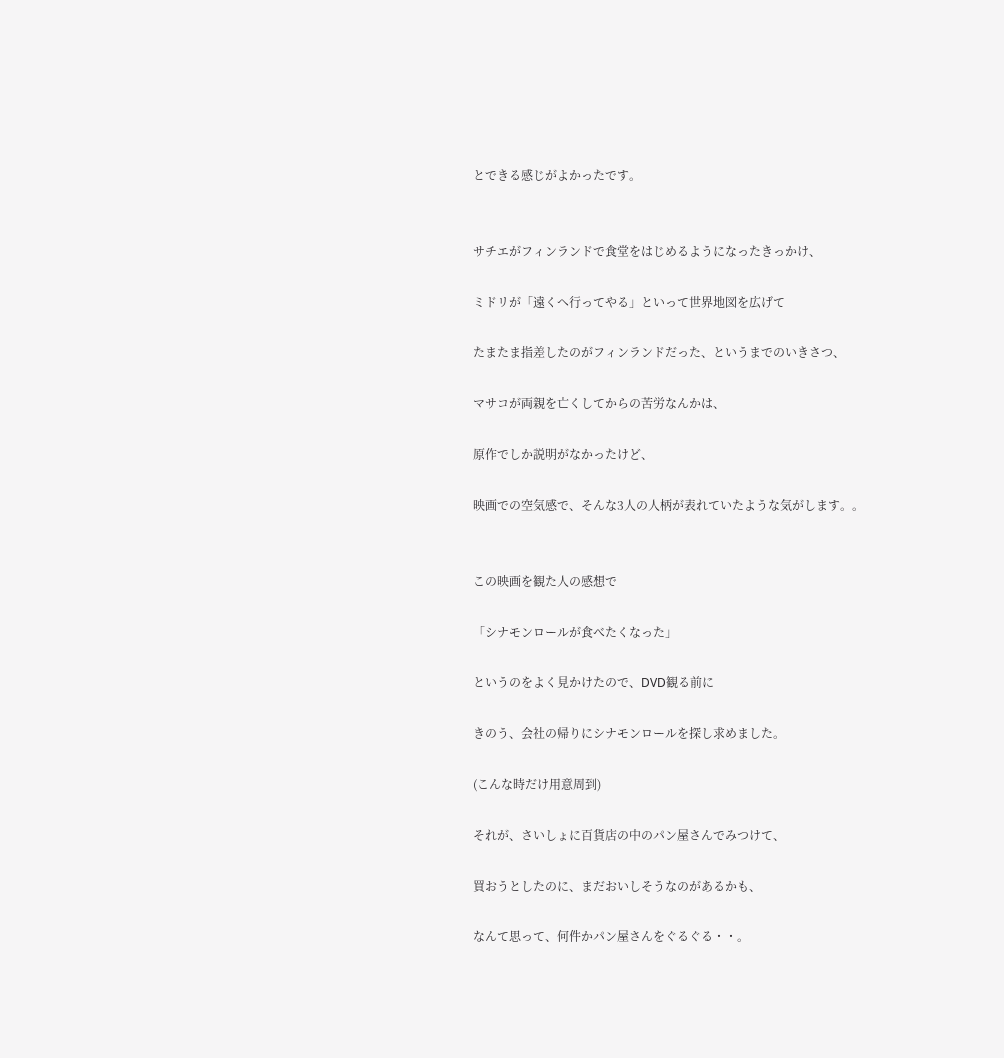とできる感じがよかったです。


サチエがフィンランドで食堂をはじめるようになったきっかけ、

ミドリが「遠くへ行ってやる」といって世界地図を広げて

たまたま指差したのがフィンランドだった、というまでのいきさつ、

マサコが両親を亡くしてからの苦労なんかは、

原作でしか説明がなかったけど、

映画での空気感で、そんな3人の人柄が表れていたような気がします。。


この映画を観た人の感想で

「シナモンロールが食べたくなった」

というのをよく見かけたので、DVD観る前に

きのう、会社の帰りにシナモンロールを探し求めました。

(こんな時だけ用意周到)

それが、さいしょに百貨店の中のパン屋さんでみつけて、

買おうとしたのに、まだおいしそうなのがあるかも、

なんて思って、何件かパン屋さんをぐるぐる・・。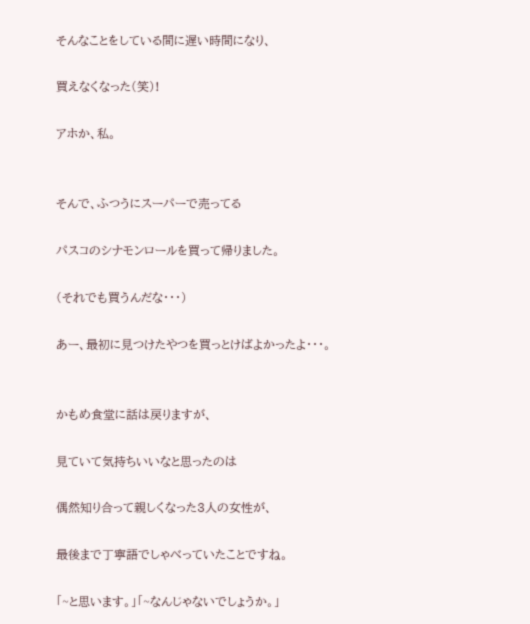そんなことをしている間に遅い時間になり、

買えなくなった(笑)!

アホか、私。


そんで、ふつうにスーパーで売ってる

パスコのシナモンロールを買って帰りました。

(それでも買うんだな・・・)

あー、最初に見つけたやつを買っとけばよかったよ・・・。


かもめ食堂に話は戻りますが、

見ていて気持ちいいなと思ったのは

偶然知り合って親しくなった3人の女性が、

最後まで丁寧語でしゃべっていたことですね。

「~と思います。」「~なんじゃないでしょうか。」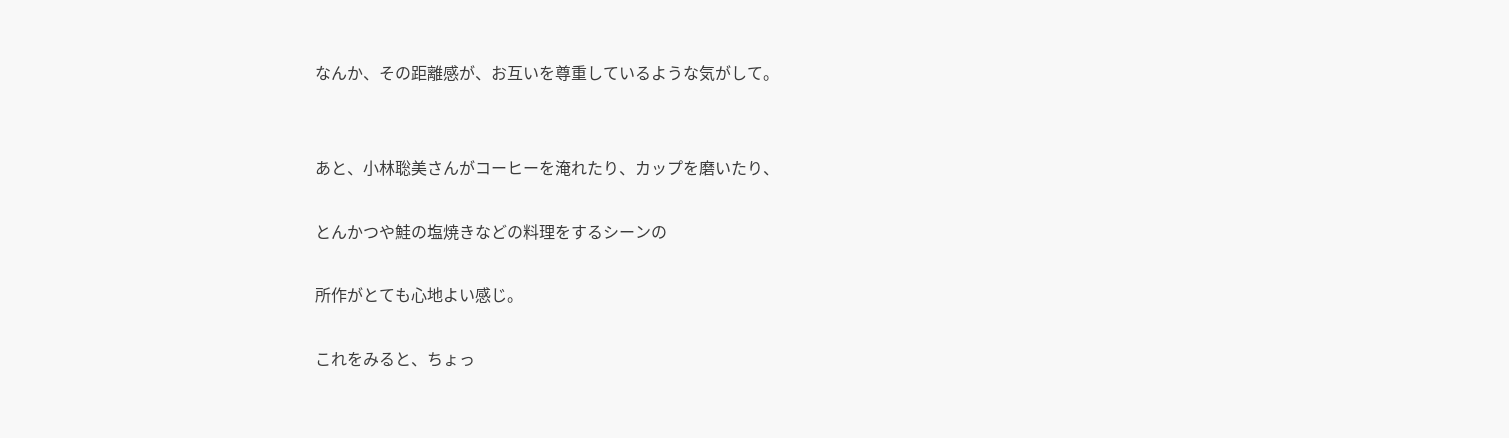なんか、その距離感が、お互いを尊重しているような気がして。


あと、小林聡美さんがコーヒーを淹れたり、カップを磨いたり、

とんかつや鮭の塩焼きなどの料理をするシーンの

所作がとても心地よい感じ。

これをみると、ちょっ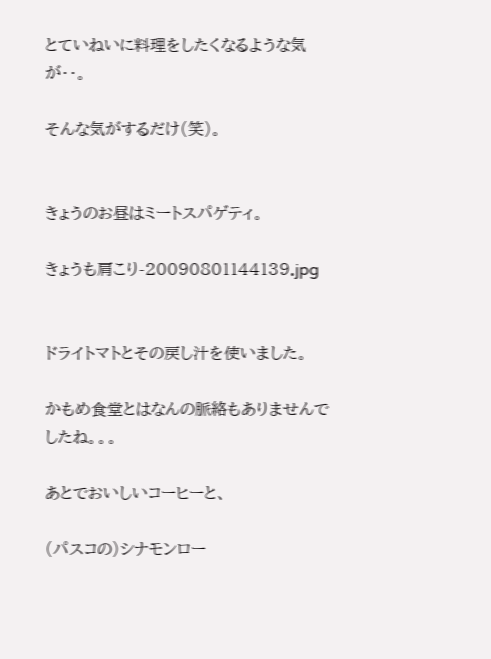とていねいに料理をしたくなるような気が・・。

そんな気がするだけ(笑)。


きょうのお昼はミートスパゲティ。

きょうも肩こり-20090801144139.jpg


ドライトマトとその戻し汁を使いました。

かもめ食堂とはなんの脈絡もありませんでしたね。。。

あとでおいしいコーヒーと、

(パスコの)シナモンロー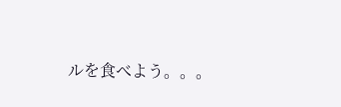ルを食べよう。。。